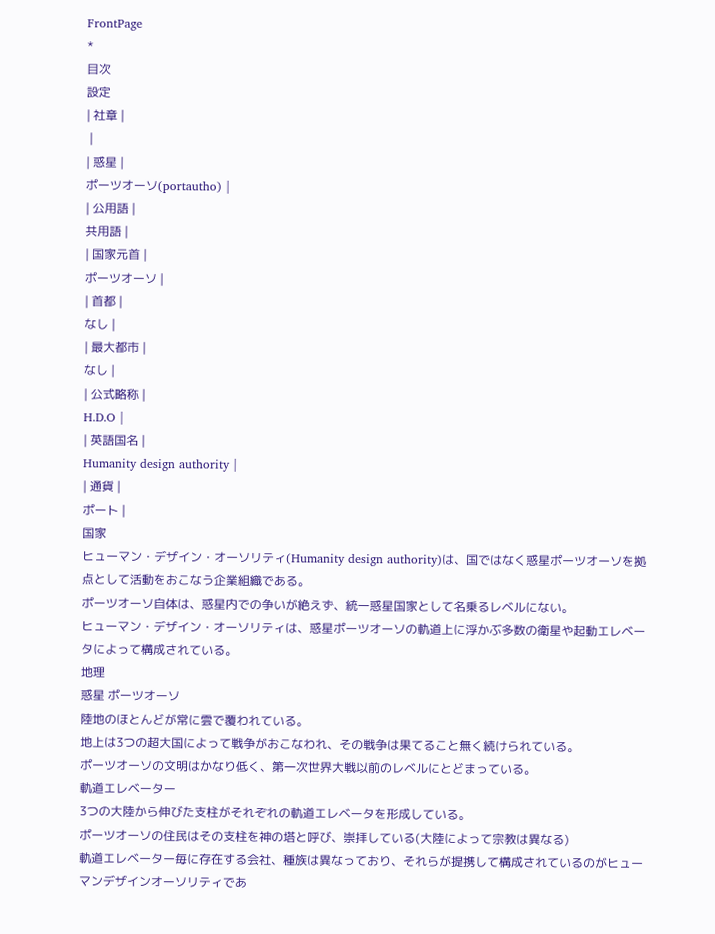FrontPage
*
目次
設定
| 社章 |
 |
| 惑星 |
ポーツオーソ(portautho) |
| 公用語 |
共用語 |
| 国家元首 |
ポーツオーソ |
| 首都 |
なし |
| 最大都市 |
なし |
| 公式略称 |
H.D.O |
| 英語国名 |
Humanity design authority |
| 通貨 |
ポート |
国家
ヒューマン・デザイン・オーソリティ(Humanity design authority)は、国ではなく惑星ポーツオーソを拠点として活動をおこなう企業組織である。
ポーツオーソ自体は、惑星内での争いが絶えず、統一惑星国家として名乗るレベルにない。
ヒューマン・デザイン・オーソリティは、惑星ポーツオーソの軌道上に浮かぶ多数の衛星や起動エレベータによって構成されている。
地理
惑星 ポーツオーソ
陸地のほとんどが常に雲で覆われている。
地上は3つの超大国によって戦争がおこなわれ、その戦争は果てること無く続けられている。
ポーツオーソの文明はかなり低く、第一次世界大戦以前のレベルにとどまっている。
軌道エレベーター
3つの大陸から伸びた支柱がそれぞれの軌道エレベータを形成している。
ポーツオーソの住民はその支柱を神の塔と呼び、崇拝している(大陸によって宗教は異なる)
軌道エレベーター毎に存在する会社、種族は異なっており、それらが提携して構成されているのがヒューマンデザインオーソリティであ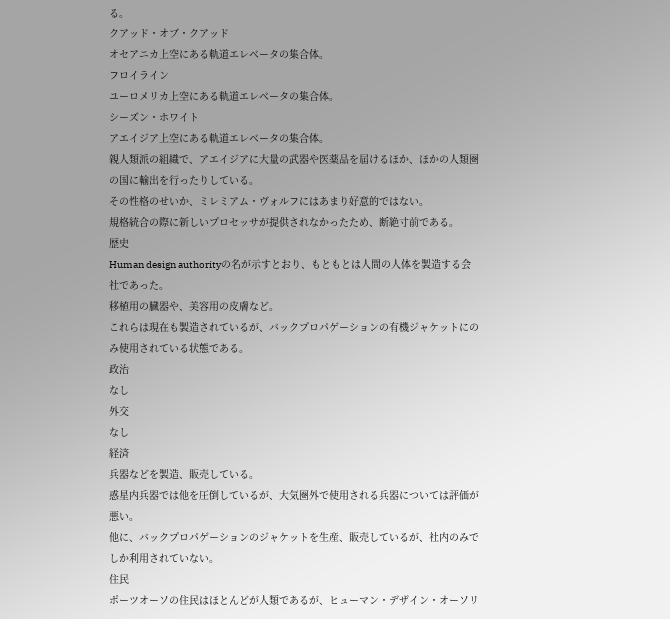る。
クアッド・オブ・クアッド
オセアニカ上空にある軌道エレベータの集合体。
フロイライン
ユーロメリカ上空にある軌道エレベータの集合体。
シーズン・ホワイト
アエイジア上空にある軌道エレベータの集合体。
親人類派の組織で、アエイジアに大量の武器や医薬品を届けるほか、ほかの人類圏の国に輸出を行ったりしている。
その性格のせいか、ミレミアム・ヴォルフにはあまり好意的ではない。
規格統合の際に新しいプロセッサが提供されなかったため、断絶寸前である。
歴史
Human design authorityの名が示すとおり、もともとは人間の人体を製造する会社であった。
移植用の臓器や、美容用の皮膚など。
これらは現在も製造されているが、バックプロパゲーションの有機ジャケットにのみ使用されている状態である。
政治
なし
外交
なし
経済
兵器などを製造、販売している。
惑星内兵器では他を圧倒しているが、大気圏外で使用される兵器については評価が悪い。
他に、バックプロパゲーションのジャケットを生産、販売しているが、社内のみでしか利用されていない。
住民
ポーツオーソの住民はほとんどが人類であるが、ヒューマン・デザイン・オーソリ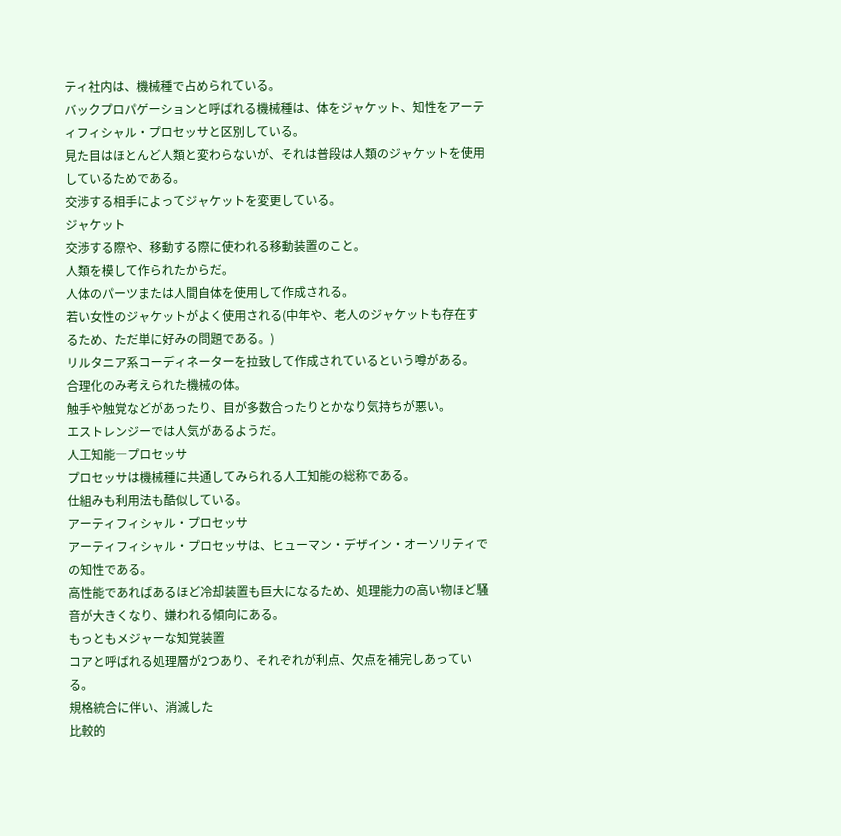ティ社内は、機械種で占められている。
バックプロパゲーションと呼ばれる機械種は、体をジャケット、知性をアーティフィシャル・プロセッサと区別している。
見た目はほとんど人類と変わらないが、それは普段は人類のジャケットを使用しているためである。
交渉する相手によってジャケットを変更している。
ジャケット
交渉する際や、移動する際に使われる移動装置のこと。
人類を模して作られたからだ。
人体のパーツまたは人間自体を使用して作成される。
若い女性のジャケットがよく使用される(中年や、老人のジャケットも存在するため、ただ単に好みの問題である。)
リルタニア系コーディネーターを拉致して作成されているという噂がある。
合理化のみ考えられた機械の体。
触手や触覚などがあったり、目が多数合ったりとかなり気持ちが悪い。
エストレンジーでは人気があるようだ。
人工知能―プロセッサ
プロセッサは機械種に共通してみられる人工知能の総称である。
仕組みも利用法も酷似している。
アーティフィシャル・プロセッサ
アーティフィシャル・プロセッサは、ヒューマン・デザイン・オーソリティでの知性である。
高性能であればあるほど冷却装置も巨大になるため、処理能力の高い物ほど騒音が大きくなり、嫌われる傾向にある。
もっともメジャーな知覚装置
コアと呼ばれる処理層が2つあり、それぞれが利点、欠点を補完しあっている。
規格統合に伴い、消滅した
比較的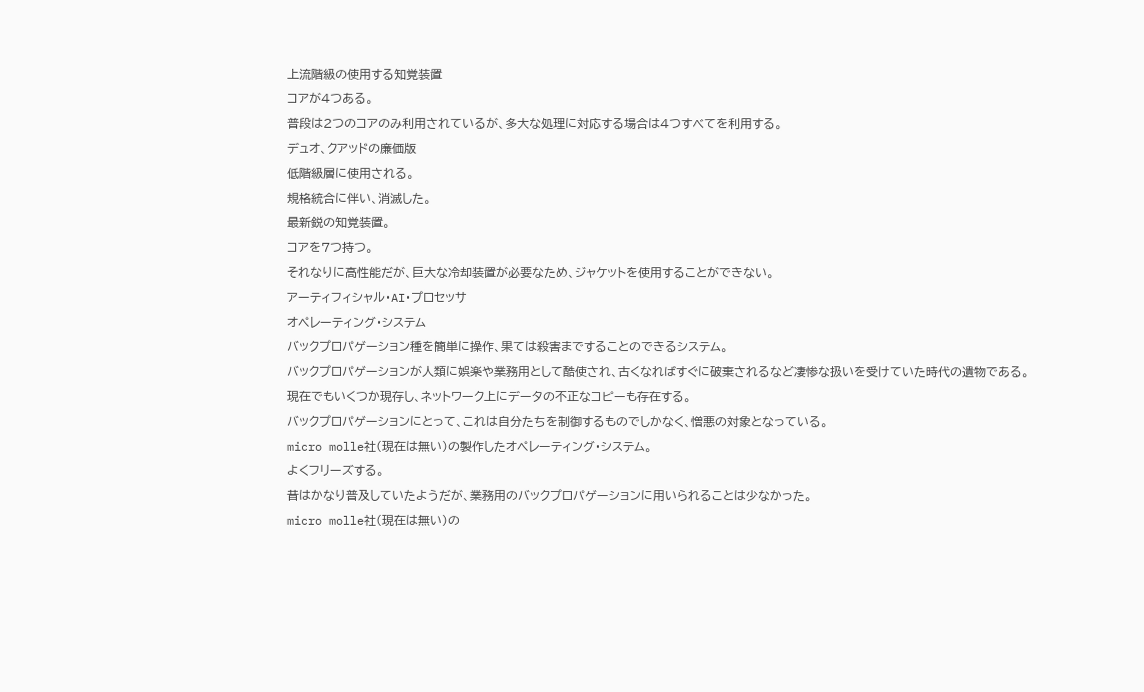上流階級の使用する知覚装置
コアが4つある。
普段は2つのコアのみ利用されているが、多大な処理に対応する場合は4つすべてを利用する。
デュオ、クアッドの廉価版
低階級層に使用される。
規格統合に伴い、消滅した。
最新鋭の知覚装置。
コアを7つ持つ。
それなりに高性能だが、巨大な冷却装置が必要なため、ジャケットを使用することができない。
アーティフィシャル・AI・プロセッサ
オペレーティング・システム
バックプロパゲーション種を簡単に操作、果ては殺害まですることのできるシステム。
バックプロパゲーションが人類に娯楽や業務用として酷使され、古くなればすぐに破棄されるなど凄惨な扱いを受けていた時代の遺物である。
現在でもいくつか現存し、ネットワーク上にデータの不正なコピーも存在する。
バックプロパゲーションにとって、これは自分たちを制御するものでしかなく、憎悪の対象となっている。
micro molle社(現在は無い)の製作したオペレーティング・システム。
よくフリーズする。
昔はかなり普及していたようだが、業務用のバックプロパゲーションに用いられることは少なかった。
micro molle社(現在は無い)の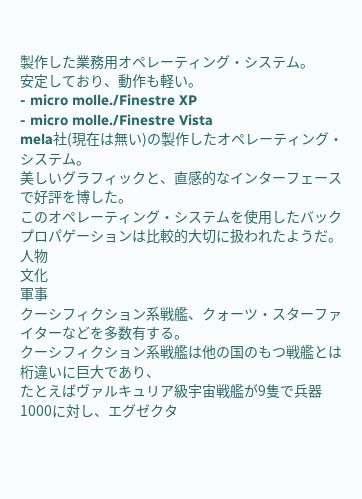製作した業務用オペレーティング・システム。
安定しており、動作も軽い。
- micro molle./Finestre XP
- micro molle./Finestre Vista
mela社(現在は無い)の製作したオペレーティング・システム。
美しいグラフィックと、直感的なインターフェースで好評を博した。
このオペレーティング・システムを使用したバックプロパゲーションは比較的大切に扱われたようだ。
人物
文化
軍事
クーシフィクション系戦艦、クォーツ・スターファイターなどを多数有する。
クーシフィクション系戦艦は他の国のもつ戦艦とは桁違いに巨大であり、
たとえばヴァルキュリア級宇宙戦艦が9隻で兵器1000に対し、エグゼクタ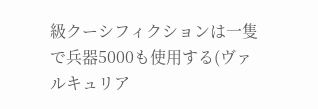級クーシフィクションは一隻で兵器5000も使用する(ヴァルキュリア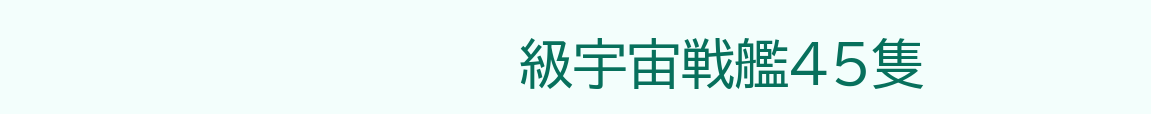級宇宙戦艦45隻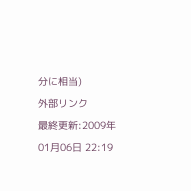分に相当)
外部リンク
最終更新:2009年01月06日 22:19